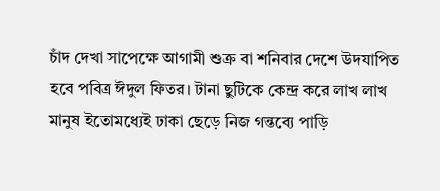চাঁদ দেখা সাপেক্ষে আগামী শুক্র বা শনিবার দেশে উদযাপিত হবে পবিত্র ঈদুল ফিতর। টানা ছুটিকে কেন্দ্র করে লাখ লাখ মানুষ ইতোমধ্যেই ঢাকা ছেড়ে নিজ গন্তব্যে পাড়ি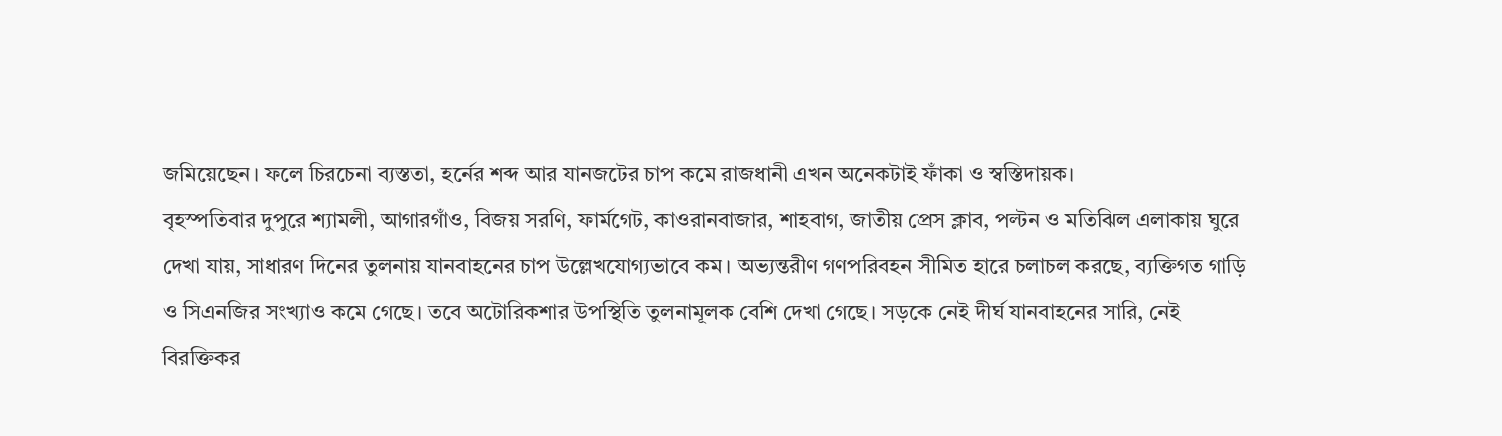জমিয়েছেন। ফলে চিরচেনা ব্যস্ততা, হর্নের শব্দ আর যানজটের চাপ কমে রাজধানী এখন অনেকটাই ফাঁকা ও স্বস্তিদায়ক।
বৃহস্পতিবার দুপুরে শ্যামলী, আগারগাঁও, বিজয় সরণি, ফার্মগেট, কাওরানবাজার, শাহবাগ, জাতীয় প্রেস ক্লাব, পল্টন ও মতিঝিল এলাকায় ঘুরে দেখা যায়, সাধারণ দিনের তুলনায় যানবাহনের চাপ উল্লেখযোগ্যভাবে কম। অভ্যন্তরীণ গণপরিবহন সীমিত হারে চলাচল করছে, ব্যক্তিগত গাড়ি ও সিএনজির সংখ্যাও কমে গেছে। তবে অটোরিকশার উপস্থিতি তুলনামূলক বেশি দেখা গেছে। সড়কে নেই দীর্ঘ যানবাহনের সারি, নেই বিরক্তিকর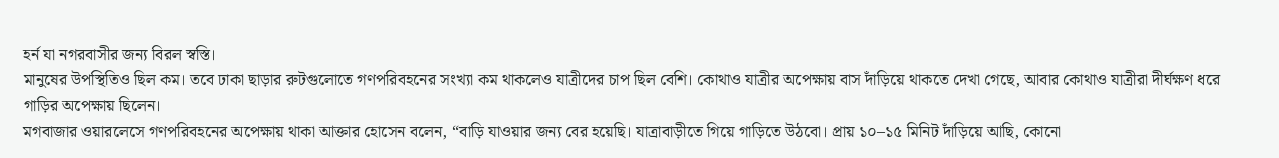হর্ন যা নগরবাসীর জন্য বিরল স্বস্তি।
মানুষের উপস্থিতিও ছিল কম। তবে ঢাকা ছাড়ার রুটগুলোতে গণপরিবহনের সংখ্যা কম থাকলেও যাত্রীদের চাপ ছিল বেশি। কোথাও যাত্রীর অপেক্ষায় বাস দাঁড়িয়ে থাকতে দেখা গেছে, আবার কোথাও যাত্রীরা দীর্ঘক্ষণ ধরে গাড়ির অপেক্ষায় ছিলেন।
মগবাজার ওয়ারলেসে গণপরিবহনের অপেক্ষায় থাকা আক্তার হোসেন বলেন, “বাড়ি যাওয়ার জন্য বের হয়েছি। যাত্রাবাড়ীতে গিয়ে গাড়িতে উঠবো। প্রায় ১০–১৫ মিনিট দাঁড়িয়ে আছি, কোনো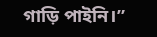গাড়ি পাইনি।”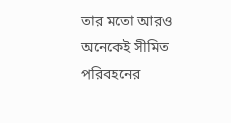তার মতো আরও অনেকেই সীমিত পরিবহনের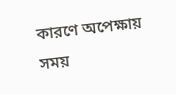কারণে অপেক্ষায় সময়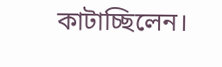কাটাচ্ছিলেন।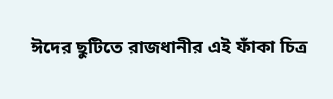ঈদের ছুটিতে রাজধানীর এই ফাঁকা চিত্র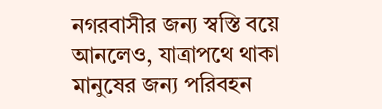নগরবাসীর জন্য স্বস্তি বয়ে আনলেও, যাত্রাপথে থাকা মানুষের জন্য পরিবহন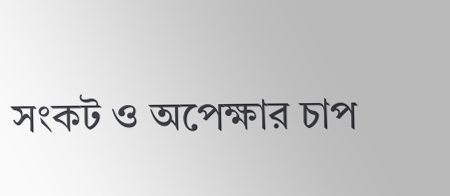সংকট ও অপেক্ষার চাপ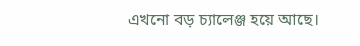এখনো বড় চ্যালেঞ্জ হয়ে আছে।